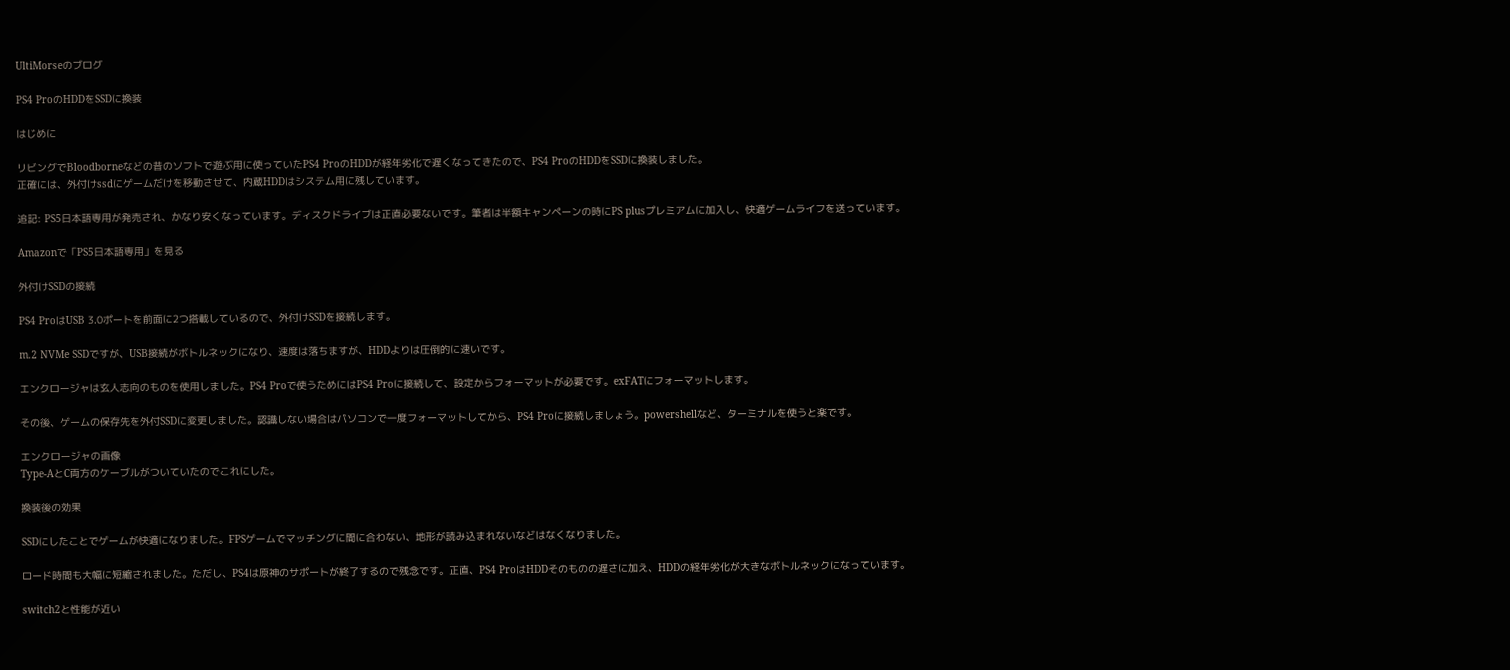UltiMorseのブログ

PS4 ProのHDDをSSDに換装

はじめに

リビングでBloodborneなどの昔のソフトで遊ぶ用に使っていたPS4 ProのHDDが経年劣化で遅くなってきたので、PS4 ProのHDDをSSDに換装しました。
正確には、外付けssdにゲームだけを移動させて、内蔵HDDはシステム用に残しています。

追記: PS5日本語専用が発売され、かなり安くなっています。ディスクドライブは正直必要ないです。筆者は半額キャンペーンの時にPS plusプレミアムに加入し、快適ゲームライフを送っています。

Amazonで「PS5日本語専用」を見る

外付けSSDの接続

PS4 ProはUSB 3.0ポートを前面に2つ搭載しているので、外付けSSDを接続します。

m.2 NVMe SSDですが、USB接続がボトルネックになり、速度は落ちますが、HDDよりは圧倒的に速いです。

エンクロージャは玄人志向のものを使用しました。PS4 Proで使うためにはPS4 Proに接続して、設定からフォーマットが必要です。exFATにフォーマットします。

その後、ゲームの保存先を外付SSDに変更しました。認識しない場合はパソコンで一度フォーマットしてから、PS4 Proに接続しましょう。powershellなど、ターミナルを使うと楽です。

エンクロージャの画像
Type-AとC両方のケーブルがついていたのでこれにした。

換装後の効果

SSDにしたことでゲームが快適になりました。FPSゲームでマッチングに間に合わない、地形が読み込まれないなどはなくなりました。

ロード時間も大幅に短縮されました。ただし、PS4は原神のサポートが終了するので残念です。正直、PS4 ProはHDDそのものの遅さに加え、HDDの経年劣化が大きなボトルネックになっています。

switch2と性能が近い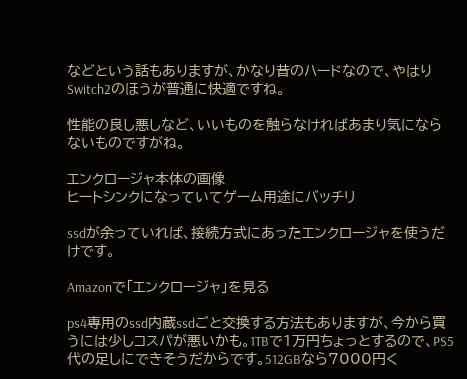などという話もありますが、かなり昔のハードなので、やはりSwitch2のほうが普通に快適ですね。

性能の良し悪しなど、いいものを触らなければあまり気にならないものですがね。

エンクロージャ本体の画像
ヒートシンクになっていてゲーム用途にバッチリ

ssdが余っていれば、接続方式にあったエンクロージャを使うだけです。

Amazonで「エンクロージャ」を見る

ps4専用のssd内蔵ssdごと交換する方法もありますが、今から買うには少しコスパが悪いかも。1TBで1万円ちょっとするので、PS5代の足しにできそうだからです。512GBなら7000円く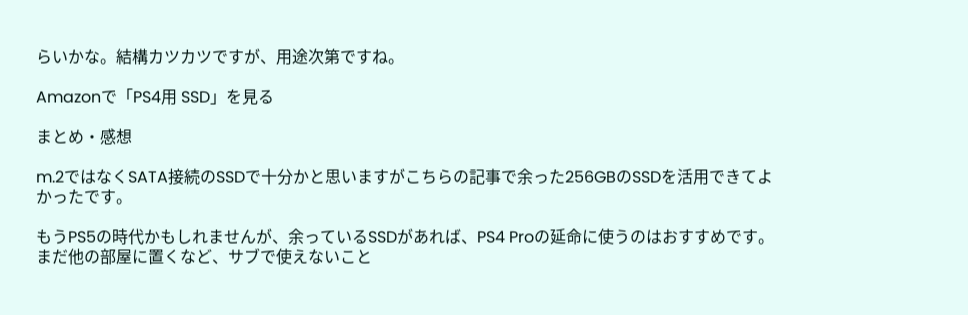らいかな。結構カツカツですが、用途次第ですね。

Amazonで「PS4用 SSD」を見る

まとめ・感想

m.2ではなくSATA接続のSSDで十分かと思いますがこちらの記事で余った256GBのSSDを活用できてよかったです。

もうPS5の時代かもしれませんが、余っているSSDがあれば、PS4 Proの延命に使うのはおすすめです。まだ他の部屋に置くなど、サブで使えないこと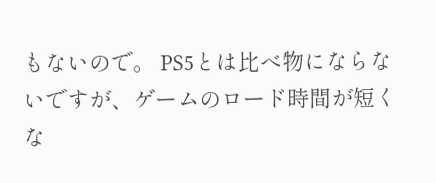もないので。 PS5とは比べ物にならないですが、ゲームのロード時間が短くな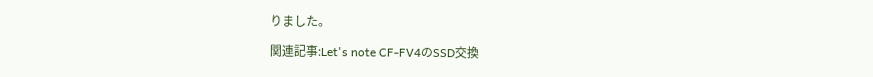りました。

関連記事:Let's note CF-FV4のSSD交換